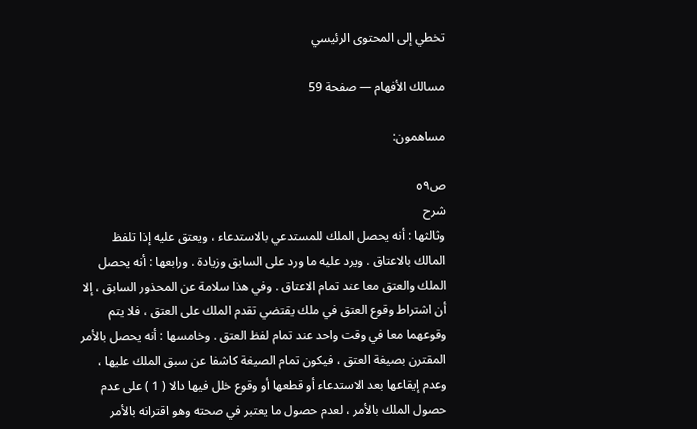تخطي إلى المحتوى الرئيسي

مسالك الأفهام — صفحة 59

مساهمون:

ص٥٩
شرح
وثالثها : أنه يحصل الملك للمستدعي بالاستدعاء ، ويعتق عليه إذا تلفظ المالك بالاعتاق . ويرد عليه ما ورد على السابق وزيادة . ورابعها : أنه يحصل الملك والعتق معا عند تمام الاعتاق . وفي هذا سلامة عن المحذور السابق ، إلا أن اشتراط وقوع العتق في ملك يقتضي تقدم الملك على العتق ، فلا يتم وقوعهما معا في وقت واحد عند تمام لفظ العتق . وخامسها : أنه يحصل بالأمر المقترن بصيغة العتق ، فيكون تمام الصيغة كاشفا عن سبق الملك عليها ، وعدم إيقاعها بعد الاستدعاء أو قطعها أو وقوع خلل فيها دالا ( 1 ) على عدم حصول الملك بالأمر ، لعدم حصول ما يعتبر في صحته وهو اقترانه بالأمر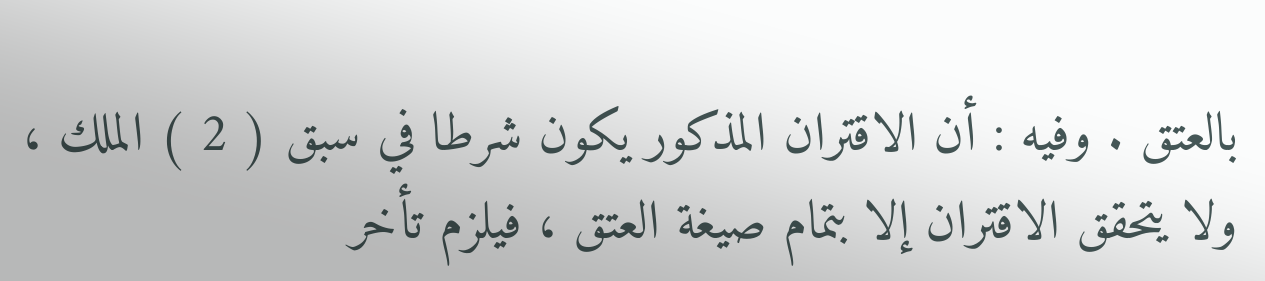بالعتق . وفيه : أن الاقتران المذكور يكون شرطا في سبق ( 2 ) الملك ، ولا يتحقق الاقتران إلا بتمام صيغة العتق ، فيلزم تأخر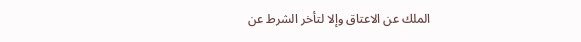الملك عن الاعتاق وإلا لتأخر الشرط عن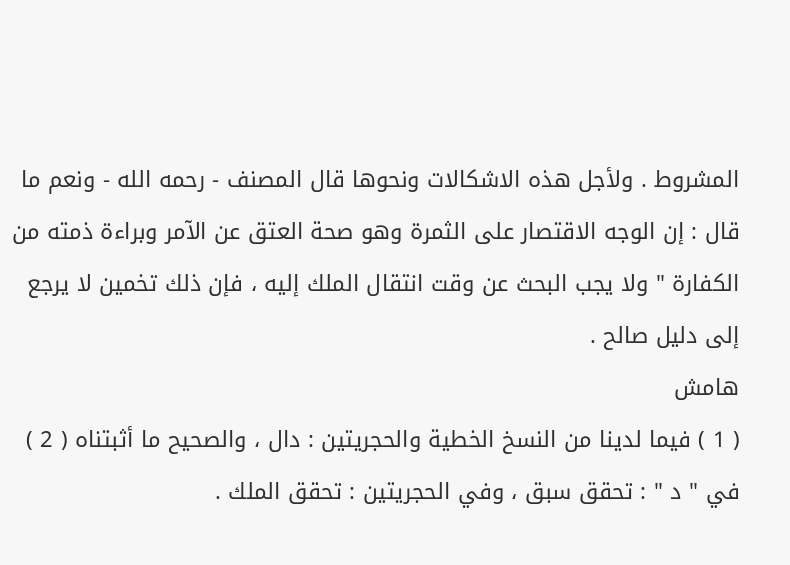المشروط . ولأجل هذه الاشكالات ونحوها قال المصنف - رحمه الله - ونعم ما قال : إن الوجه الاقتصار على الثمرة وهو صحة العتق عن الآمر وبراءة ذمته من الكفارة " ولا يجب البحث عن وقت انتقال الملك إليه ، فإن ذلك تخمين لا يرجع إلى دليل صالح .
هامش
( 1 ) فيما لدينا من النسخ الخطية والحجريتين : دال ، والصحيح ما أثبتناه ( 2 ) في " د " : تحقق سبق ، وفي الحجريتين : تحقق الملك .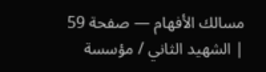مسالك الأفهام — صفحة 59 | الشهيد الثاني / مؤسسة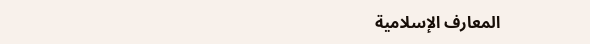المعارف الإسلامية